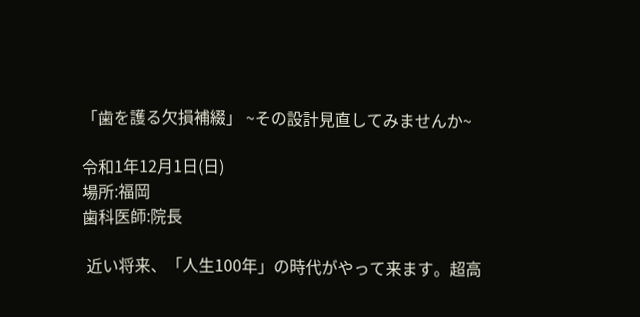「歯を護る欠損補綴」 ~その設計見直してみませんか~

令和1年12月1日(日)
場所:福岡
歯科医師:院長

 近い将来、「人生100年」の時代がやって来ます。超高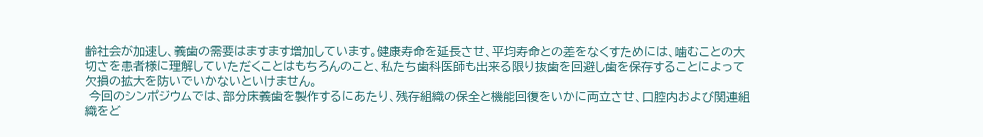齢社会が加速し、義歯の需要はますます増加しています。健康寿命を延長させ、平均寿命との差をなくすためには、噛むことの大切さを患者様に理解していただくことはもちろんのこと、私たち歯科医師も出来る限り抜歯を回避し歯を保存することによって欠損の拡大を防いでいかないといけません。
 今回のシンポジウムでは、部分床義歯を製作するにあたり、残存組織の保全と機能回復をいかに両立させ、口腔内および関連組織をど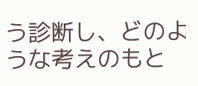う診断し、どのような考えのもと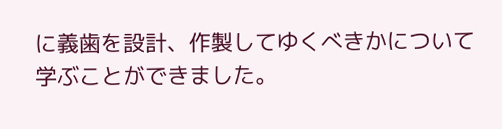に義歯を設計、作製してゆくべきかについて学ぶことができました。